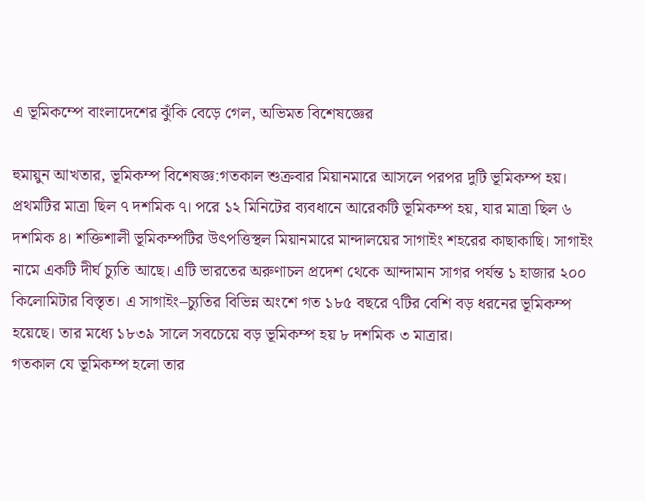এ ভূমিকম্পে বাংলাদেশের ঝুঁকি বেড়ে গেল, অভিমত বিশেষজ্ঞের

হুমায়ুন আখতার, ভূমিকম্প বিশেষজ্ঞ:গতকাল শুক্রবার মিয়ানমারে আসলে পরপর দুটি ভূমিকম্প হয়। প্রথমটির মাত্রা ছিল ৭ দশমিক ৭। পরে ১২ মিনিটের ব্যবধানে আরেকটি ভূমিকম্প হয়, যার মাত্রা ছিল ৬ দশমিক ৪। শক্তিশালী ভূমিকম্পটির উৎপত্তিস্থল মিয়ানমারে মান্দালয়ের সাগাইং শহরের কাছাকাছি। সাগাইং নামে একটি দীর্ঘ চ্যুতি আছে। এটি ভারতের অরুণাচল প্রদেশ থেকে আন্দামান সাগর পর্যন্ত ১ হাজার ২০০ কিলোমিটার বিস্তৃত। এ সাগাইং–চ্যুতির বিভিন্ন অংশে গত ১৮৫ বছরে ৭টির বেশি বড় ধরনের ভূমিকম্প হয়েছে। তার মধ্যে ১৮৩৯ সালে সবচেয়ে বড় ভূমিকম্প হয় ৮ দশমিক ৩ মাত্রার।
গতকাল যে ভূমিকম্প হলো তার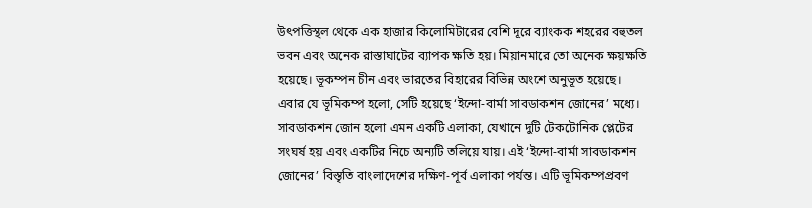উৎপত্তিস্থল থেকে এক হাজার কিলোমিটারের বেশি দূরে ব্যাংকক শহরের বহুতল ভবন এবং অনেক রাস্তাঘাটের ব্যাপক ক্ষতি হয়। মিয়ানমারে তো অনেক ক্ষয়ক্ষতি হয়েছে। ভূকম্পন চীন এবং ভারতের বিহারের বিভিন্ন অংশে অনুভূত হয়েছে। এবার যে ভূমিকম্প হলো, সেটি হয়েছে ‘ইন্দো-বার্মা সাবডাকশন জোনের’ মধ্যে।
সাবডাকশন জোন হলো এমন একটি এলাকা, যেখানে দুটি টেকটোনিক প্লেটের সংঘর্ষ হয় এবং একটির নিচে অন্যটি তলিয়ে যায়। এই ‘ইন্দো-বার্মা সাবডাকশন জোনের’ বিস্তৃতি বাংলাদেশের দক্ষিণ-পূর্ব এলাকা পর্যন্ত। এটি ভূমিকম্পপ্রবণ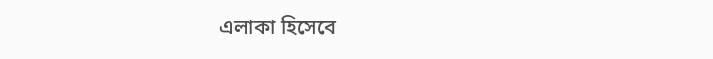এলাকা হিসেবে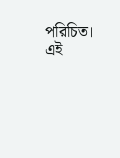পরিচিত।
এই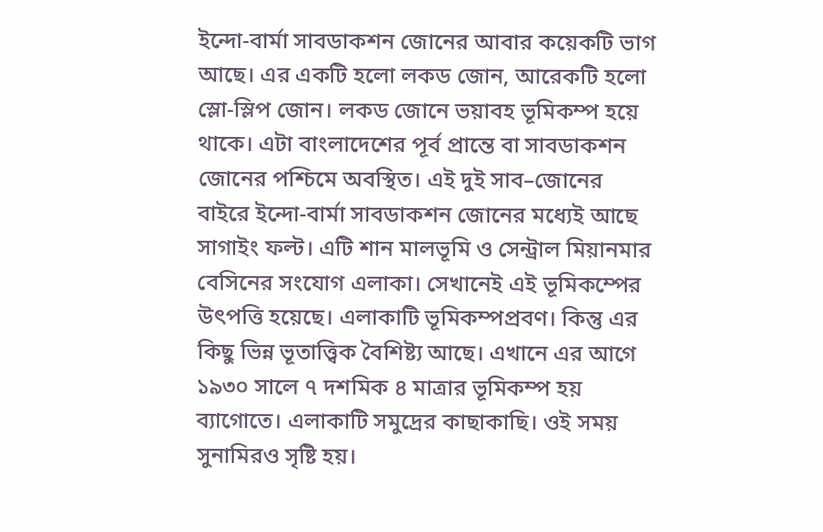ইন্দো-বার্মা সাবডাকশন জোনের আবার কয়েকটি ভাগ আছে। এর একটি হলো লকড জোন, আরেকটি হলো স্লো-স্লিপ জোন। লকড জোনে ভয়াবহ ভূমিকম্প হয়ে থাকে। এটা বাংলাদেশের পূর্ব প্রান্তে বা সাবডাকশন জোনের পশ্চিমে অবস্থিত। এই দুই সাব–জোনের বাইরে ইন্দো-বার্মা সাবডাকশন জোনের মধ্যেই আছে সাগাইং ফল্ট। এটি শান মালভূমি ও সেন্ট্রাল মিয়ানমার বেসিনের সংযোগ এলাকা। সেখানেই এই ভূমিকম্পের উৎপত্তি হয়েছে। এলাকাটি ভূমিকম্পপ্রবণ। কিন্তু এর কিছু ভিন্ন ভূতাত্ত্বিক বৈশিষ্ট্য আছে। এখানে এর আগে ১৯৩০ সালে ৭ দশমিক ৪ মাত্রার ভূমিকম্প হয় ব্যাগোতে। এলাকাটি সমুদ্রের কাছাকাছি। ওই সময় সুনামিরও সৃষ্টি হয়।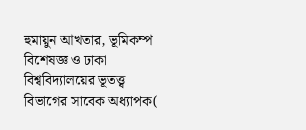হুমায়ুন আখতার, ভূমিকম্প বিশেষজ্ঞ ও ঢাকা বিশ্ববিদ্যালয়ের ভূতত্ত্ব বিভাগের সাবেক অধ্যাপক(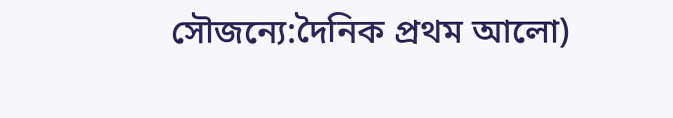সৌজন্যে:দৈনিক প্রথম আলো)